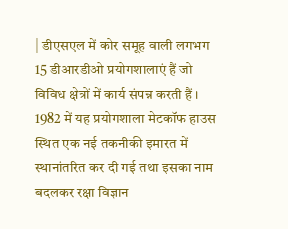| डीएसएल में कोर समूह वाली लगभग 15 डीआरडीओ प्रयोगशालाएं हैं जो विविध क्षेत्रों में कार्य संपन्न करती हैं । 1982 में यह प्रयोगशाला मेटकॉफ हाउस स्थित एक नई तकनीकी इमारत में स्थानांतरित कर दी गई तथा इसका नाम बदलकर रक्षा विज्ञान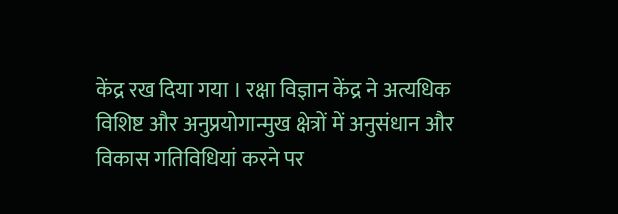केंद्र रख दिया गया । रक्षा विज्ञान केंद्र ने अत्यधिक विशिष्ट और अनुप्रयोगान्मुख क्षेत्रों में अनुसंधान और विकास गतिविधियां करने पर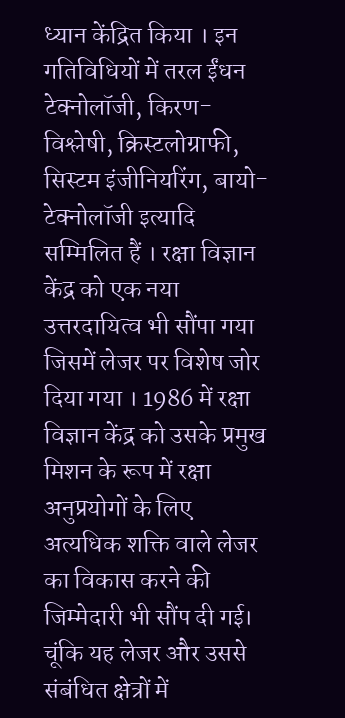ध्यान केंद्रित किया । इन गतिविधियों में तरल ईंधन टेक्नोलॉजी, किरण-विश्लेषी, क्रिस्टलोग्राफी, सिस्टम इंजीनियरिंग, बायो-टेक्नोलॉजी इत्यादि सम्मिलित हैं । रक्षा विज्ञान केंद्र को एक नया उत्तरदायित्व भी सौंपा गया जिसमें लेजर पर विशेष जोर दिया गया । 1986 में रक्षा विज्ञान केंद्र को उसके प्रमुख मिशन के रूप में रक्षा अनुप्रयोगों के लिए अत्यधिक शक्ति वाले लेजर का विकास करने की जिम्मेदारी भी सौंप दी गई। चूंकि यह लेजर और उससे संबंधित क्षेत्रों में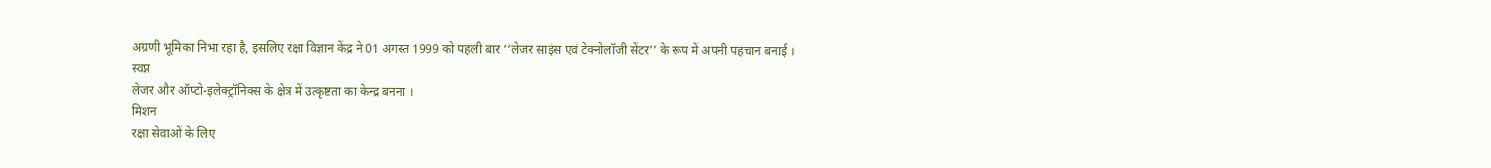अग्रणी भूमिका निभा रहा है, इसलिए रक्षा विज्ञान केंद्र ने 01 अगस्त 1999 को पहली बार ‘‘लेजर साइंस एवं टेक्नोलॉजी सेंटर’’ के रूप में अपनी पहचान बनाई ।
स्वप्न
लेजर और ऑप्टो-इलेक्ट्रॉनिक्स के क्षेत्र में उत्कृष्टता का केन्द्र बनना ।
मिशन
रक्षा सेवाओं के लिए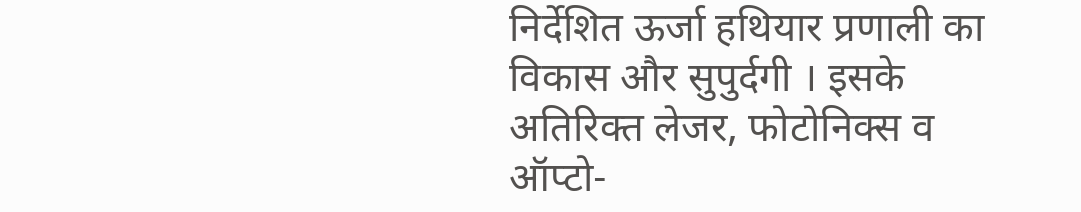निर्देशित ऊर्जा हथियार प्रणाली का विकास और सुपुर्दगी । इसके अतिरिक्त लेजर, फोटोनिक्स व ऑप्टो-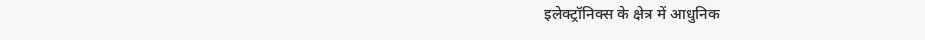इलेक्ट्रॉनिक्स के क्षेत्र में आधुनिक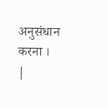अनुसंधान करना ।
|